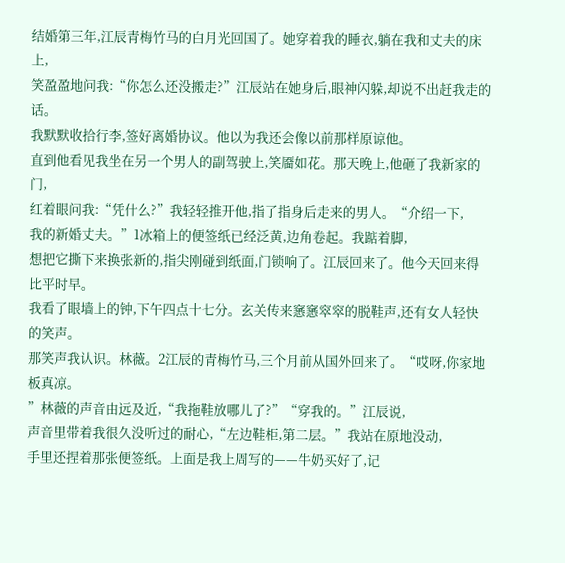结婚第三年,江辰青梅竹马的白月光回国了。她穿着我的睡衣,躺在我和丈夫的床上,
笑盈盈地问我:“你怎么还没搬走?”江辰站在她身后,眼神闪躲,却说不出赶我走的话。
我默默收拾行李,签好离婚协议。他以为我还会像以前那样原谅他。
直到他看见我坐在另一个男人的副驾驶上,笑靥如花。那天晚上,他砸了我新家的门,
红着眼问我:“凭什么?”我轻轻推开他,指了指身后走来的男人。“介绍一下,
我的新婚丈夫。”1冰箱上的便签纸已经泛黄,边角卷起。我踮着脚,
想把它撕下来换张新的,指尖刚碰到纸面,门锁响了。江辰回来了。他今天回来得比平时早。
我看了眼墙上的钟,下午四点十七分。玄关传来窸窸窣窣的脱鞋声,还有女人轻快的笑声。
那笑声我认识。林薇。2江辰的青梅竹马,三个月前从国外回来了。“哎呀,你家地板真凉。
”林薇的声音由远及近,“我拖鞋放哪儿了?”“穿我的。”江辰说,
声音里带着我很久没听过的耐心,“左边鞋柜,第二层。”我站在原地没动,
手里还捏着那张便签纸。上面是我上周写的——牛奶买好了,记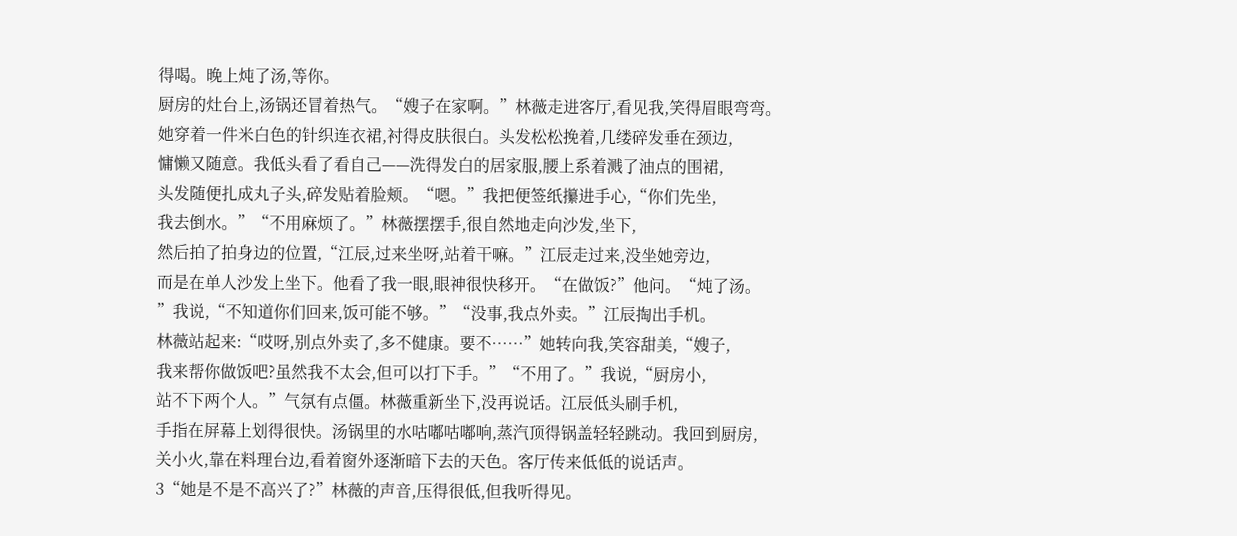得喝。晚上炖了汤,等你。
厨房的灶台上,汤锅还冒着热气。“嫂子在家啊。”林薇走进客厅,看见我,笑得眉眼弯弯。
她穿着一件米白色的针织连衣裙,衬得皮肤很白。头发松松挽着,几缕碎发垂在颈边,
慵懒又随意。我低头看了看自己——洗得发白的居家服,腰上系着溅了油点的围裙,
头发随便扎成丸子头,碎发贴着脸颊。“嗯。”我把便签纸攥进手心,“你们先坐,
我去倒水。”“不用麻烦了。”林薇摆摆手,很自然地走向沙发,坐下,
然后拍了拍身边的位置,“江辰,过来坐呀,站着干嘛。”江辰走过来,没坐她旁边,
而是在单人沙发上坐下。他看了我一眼,眼神很快移开。“在做饭?”他问。“炖了汤。
”我说,“不知道你们回来,饭可能不够。”“没事,我点外卖。”江辰掏出手机。
林薇站起来:“哎呀,别点外卖了,多不健康。要不……”她转向我,笑容甜美,“嫂子,
我来帮你做饭吧?虽然我不太会,但可以打下手。”“不用了。”我说,“厨房小,
站不下两个人。”气氛有点僵。林薇重新坐下,没再说话。江辰低头刷手机,
手指在屏幕上划得很快。汤锅里的水咕嘟咕嘟响,蒸汽顶得锅盖轻轻跳动。我回到厨房,
关小火,靠在料理台边,看着窗外逐渐暗下去的天色。客厅传来低低的说话声。
3“她是不是不高兴了?”林薇的声音,压得很低,但我听得见。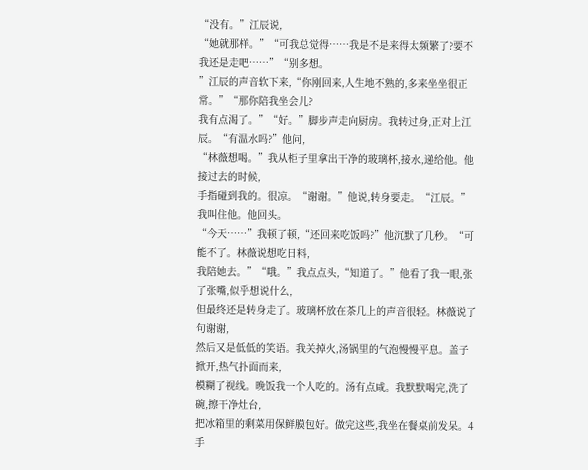“没有。”江辰说,
“她就那样。”“可我总觉得……我是不是来得太频繁了?要不我还是走吧……”“别多想。
”江辰的声音软下来,“你刚回来,人生地不熟的,多来坐坐很正常。”“那你陪我坐会儿?
我有点渴了。”“好。”脚步声走向厨房。我转过身,正对上江辰。“有温水吗?”他问,
“林薇想喝。”我从柜子里拿出干净的玻璃杯,接水,递给他。他接过去的时候,
手指碰到我的。很凉。“谢谢。”他说,转身要走。“江辰。”我叫住他。他回头。
“今天……”我顿了顿,“还回来吃饭吗?”他沉默了几秒。“可能不了。林薇说想吃日料,
我陪她去。”“哦。”我点点头,“知道了。”他看了我一眼,张了张嘴,似乎想说什么,
但最终还是转身走了。玻璃杯放在茶几上的声音很轻。林薇说了句谢谢,
然后又是低低的笑语。我关掉火,汤锅里的气泡慢慢平息。盖子掀开,热气扑面而来,
模糊了视线。晚饭我一个人吃的。汤有点咸。我默默喝完,洗了碗,擦干净灶台,
把冰箱里的剩菜用保鲜膜包好。做完这些,我坐在餐桌前发呆。4手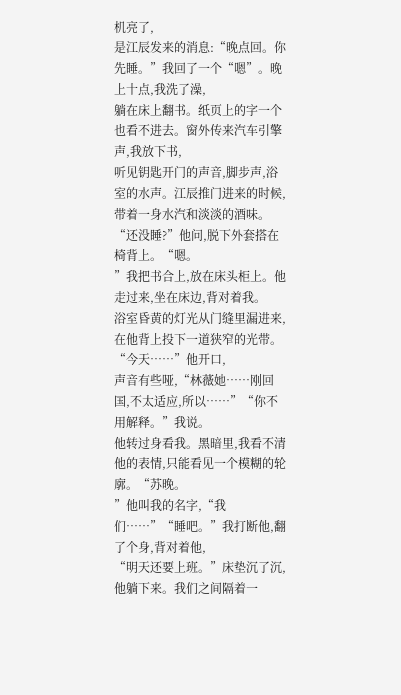机亮了,
是江辰发来的消息:“晚点回。你先睡。”我回了一个“嗯”。晚上十点,我洗了澡,
躺在床上翻书。纸页上的字一个也看不进去。窗外传来汽车引擎声,我放下书,
听见钥匙开门的声音,脚步声,浴室的水声。江辰推门进来的时候,
带着一身水汽和淡淡的酒味。“还没睡?”他问,脱下外套搭在椅背上。“嗯。
”我把书合上,放在床头柜上。他走过来,坐在床边,背对着我。
浴室昏黄的灯光从门缝里漏进来,在他背上投下一道狭窄的光带。“今天……”他开口,
声音有些哑,“林薇她……刚回国,不太适应,所以……”“你不用解释。”我说。
他转过身看我。黑暗里,我看不清他的表情,只能看见一个模糊的轮廓。“苏晚。
”他叫我的名字,“我们……”“睡吧。”我打断他,翻了个身,背对着他,
“明天还要上班。”床垫沉了沉,他躺下来。我们之间隔着一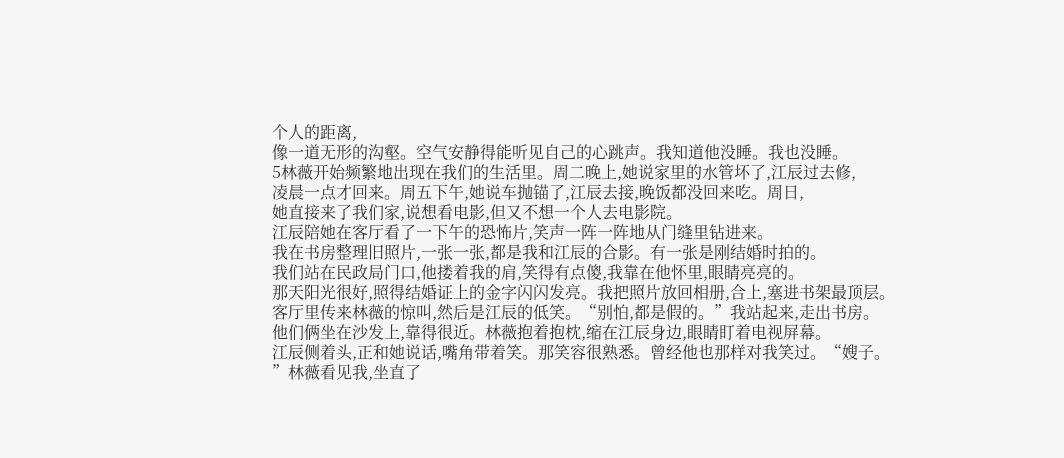个人的距离,
像一道无形的沟壑。空气安静得能听见自己的心跳声。我知道他没睡。我也没睡。
5林薇开始频繁地出现在我们的生活里。周二晚上,她说家里的水管坏了,江辰过去修,
凌晨一点才回来。周五下午,她说车抛锚了,江辰去接,晚饭都没回来吃。周日,
她直接来了我们家,说想看电影,但又不想一个人去电影院。
江辰陪她在客厅看了一下午的恐怖片,笑声一阵一阵地从门缝里钻进来。
我在书房整理旧照片,一张一张,都是我和江辰的合影。有一张是刚结婚时拍的。
我们站在民政局门口,他搂着我的肩,笑得有点傻,我靠在他怀里,眼睛亮亮的。
那天阳光很好,照得结婚证上的金字闪闪发亮。我把照片放回相册,合上,塞进书架最顶层。
客厅里传来林薇的惊叫,然后是江辰的低笑。“别怕,都是假的。”我站起来,走出书房。
他们俩坐在沙发上,靠得很近。林薇抱着抱枕,缩在江辰身边,眼睛盯着电视屏幕。
江辰侧着头,正和她说话,嘴角带着笑。那笑容很熟悉。曾经他也那样对我笑过。“嫂子。
”林薇看见我,坐直了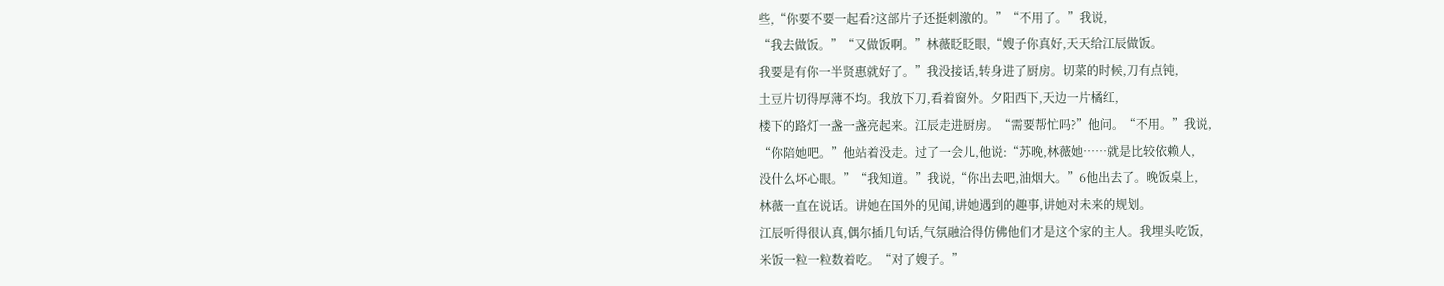些,“你要不要一起看?这部片子还挺刺激的。”“不用了。”我说,
“我去做饭。”“又做饭啊。”林薇眨眨眼,“嫂子你真好,天天给江辰做饭。
我要是有你一半贤惠就好了。”我没接话,转身进了厨房。切菜的时候,刀有点钝,
土豆片切得厚薄不均。我放下刀,看着窗外。夕阳西下,天边一片橘红,
楼下的路灯一盏一盏亮起来。江辰走进厨房。“需要帮忙吗?”他问。“不用。”我说,
“你陪她吧。”他站着没走。过了一会儿,他说:“苏晚,林薇她……就是比较依赖人,
没什么坏心眼。”“我知道。”我说,“你出去吧,油烟大。”6他出去了。晚饭桌上,
林薇一直在说话。讲她在国外的见闻,讲她遇到的趣事,讲她对未来的规划。
江辰听得很认真,偶尔插几句话,气氛融洽得仿佛他们才是这个家的主人。我埋头吃饭,
米饭一粒一粒数着吃。“对了嫂子。”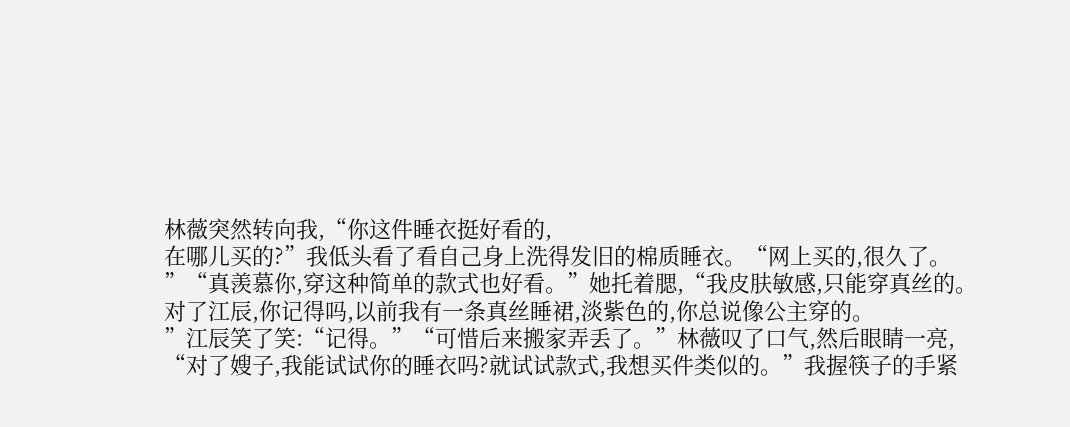林薇突然转向我,“你这件睡衣挺好看的,
在哪儿买的?”我低头看了看自己身上洗得发旧的棉质睡衣。“网上买的,很久了。
”“真羡慕你,穿这种简单的款式也好看。”她托着腮,“我皮肤敏感,只能穿真丝的。
对了江辰,你记得吗,以前我有一条真丝睡裙,淡紫色的,你总说像公主穿的。
”江辰笑了笑:“记得。”“可惜后来搬家弄丢了。”林薇叹了口气,然后眼睛一亮,
“对了嫂子,我能试试你的睡衣吗?就试试款式,我想买件类似的。”我握筷子的手紧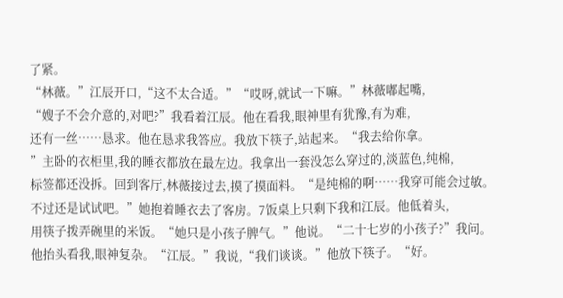了紧。
“林薇。”江辰开口,“这不太合适。”“哎呀,就试一下嘛。”林薇嘟起嘴,
“嫂子不会介意的,对吧?”我看着江辰。他在看我,眼神里有犹豫,有为难,
还有一丝……恳求。他在恳求我答应。我放下筷子,站起来。“我去给你拿。
”主卧的衣柜里,我的睡衣都放在最左边。我拿出一套没怎么穿过的,淡蓝色,纯棉,
标签都还没拆。回到客厅,林薇接过去,摸了摸面料。“是纯棉的啊……我穿可能会过敏。
不过还是试试吧。”她抱着睡衣去了客房。7饭桌上只剩下我和江辰。他低着头,
用筷子拨弄碗里的米饭。“她只是小孩子脾气。”他说。“二十七岁的小孩子?”我问。
他抬头看我,眼神复杂。“江辰。”我说,“我们谈谈。”他放下筷子。“好。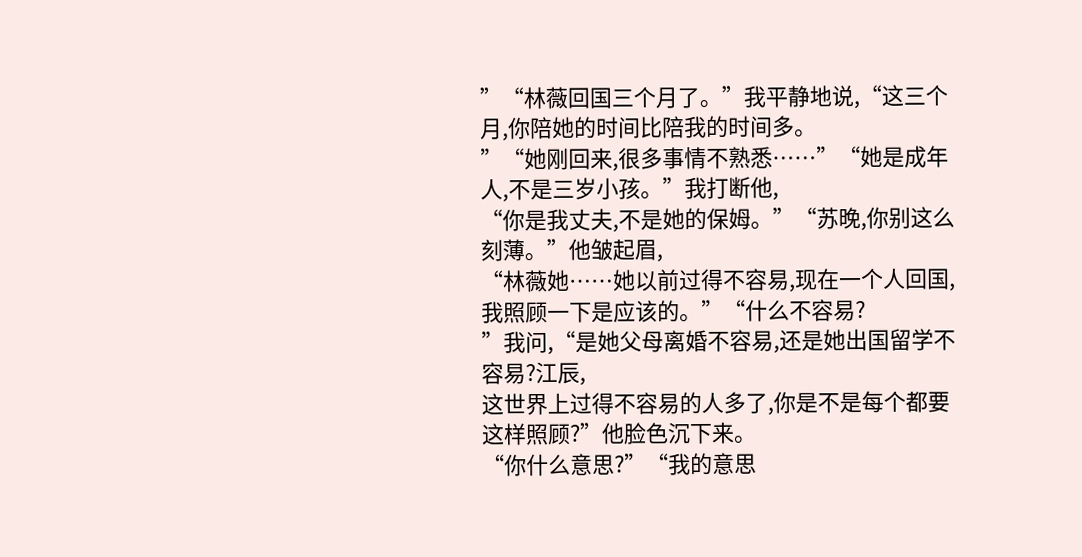”“林薇回国三个月了。”我平静地说,“这三个月,你陪她的时间比陪我的时间多。
”“她刚回来,很多事情不熟悉……”“她是成年人,不是三岁小孩。”我打断他,
“你是我丈夫,不是她的保姆。”“苏晚,你别这么刻薄。”他皱起眉,
“林薇她……她以前过得不容易,现在一个人回国,我照顾一下是应该的。”“什么不容易?
”我问,“是她父母离婚不容易,还是她出国留学不容易?江辰,
这世界上过得不容易的人多了,你是不是每个都要这样照顾?”他脸色沉下来。
“你什么意思?”“我的意思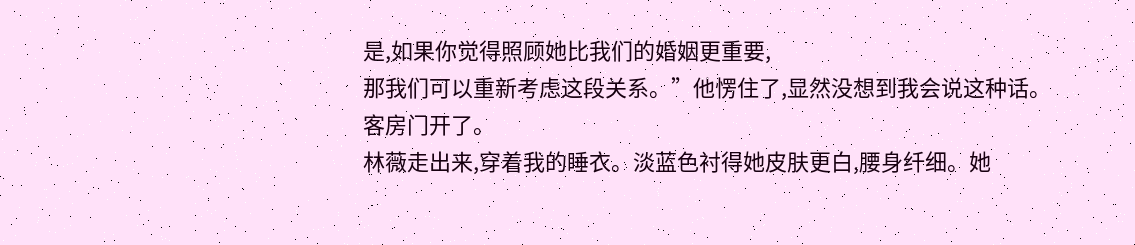是,如果你觉得照顾她比我们的婚姻更重要,
那我们可以重新考虑这段关系。”他愣住了,显然没想到我会说这种话。客房门开了。
林薇走出来,穿着我的睡衣。淡蓝色衬得她皮肤更白,腰身纤细。她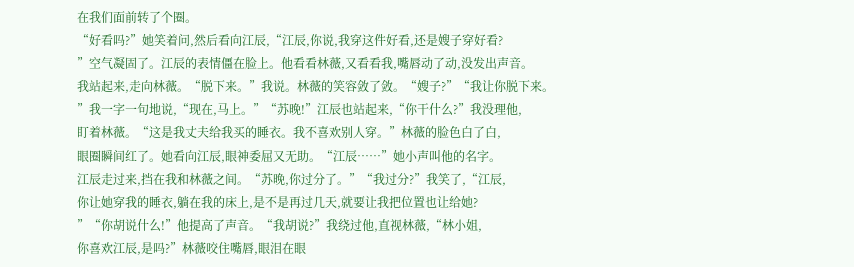在我们面前转了个圈。
“好看吗?”她笑着问,然后看向江辰,“江辰,你说,我穿这件好看,还是嫂子穿好看?
”空气凝固了。江辰的表情僵在脸上。他看看林薇,又看看我,嘴唇动了动,没发出声音。
我站起来,走向林薇。“脱下来。”我说。林薇的笑容敛了敛。“嫂子?”“我让你脱下来。
”我一字一句地说,“现在,马上。”“苏晚!”江辰也站起来,“你干什么?”我没理他,
盯着林薇。“这是我丈夫给我买的睡衣。我不喜欢别人穿。”林薇的脸色白了白,
眼圈瞬间红了。她看向江辰,眼神委屈又无助。“江辰……”她小声叫他的名字。
江辰走过来,挡在我和林薇之间。“苏晚,你过分了。”“我过分?”我笑了,“江辰,
你让她穿我的睡衣,躺在我的床上,是不是再过几天,就要让我把位置也让给她?
”“你胡说什么!”他提高了声音。“我胡说?”我绕过他,直视林薇,“林小姐,
你喜欢江辰,是吗?”林薇咬住嘴唇,眼泪在眼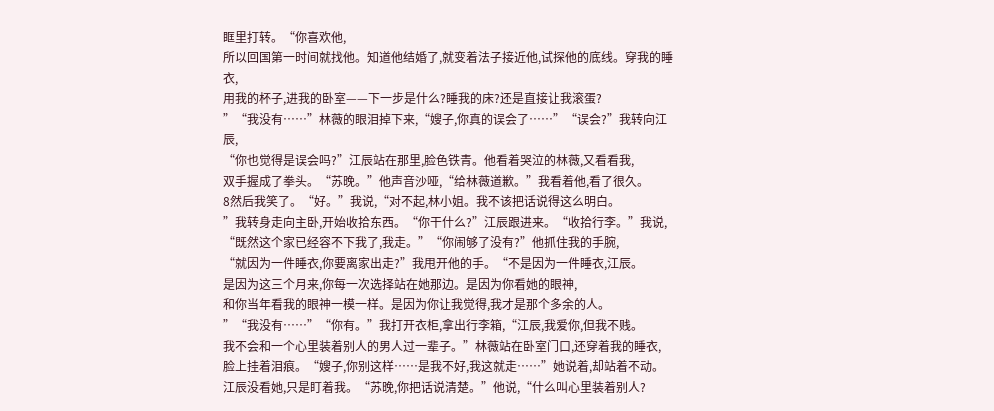眶里打转。“你喜欢他,
所以回国第一时间就找他。知道他结婚了,就变着法子接近他,试探他的底线。穿我的睡衣,
用我的杯子,进我的卧室——下一步是什么?睡我的床?还是直接让我滚蛋?
”“我没有……”林薇的眼泪掉下来,“嫂子,你真的误会了……”“误会?”我转向江辰,
“你也觉得是误会吗?”江辰站在那里,脸色铁青。他看着哭泣的林薇,又看看我,
双手握成了拳头。“苏晚。”他声音沙哑,“给林薇道歉。”我看着他,看了很久。
8然后我笑了。“好。”我说,“对不起,林小姐。我不该把话说得这么明白。
”我转身走向主卧,开始收拾东西。“你干什么?”江辰跟进来。“收拾行李。”我说,
“既然这个家已经容不下我了,我走。”“你闹够了没有?”他抓住我的手腕,
“就因为一件睡衣,你要离家出走?”我甩开他的手。“不是因为一件睡衣,江辰。
是因为这三个月来,你每一次选择站在她那边。是因为你看她的眼神,
和你当年看我的眼神一模一样。是因为你让我觉得,我才是那个多余的人。
”“我没有……”“你有。”我打开衣柜,拿出行李箱,“江辰,我爱你,但我不贱。
我不会和一个心里装着别人的男人过一辈子。”林薇站在卧室门口,还穿着我的睡衣,
脸上挂着泪痕。“嫂子,你别这样……是我不好,我这就走……”她说着,却站着不动。
江辰没看她,只是盯着我。“苏晚,你把话说清楚。”他说,“什么叫心里装着别人?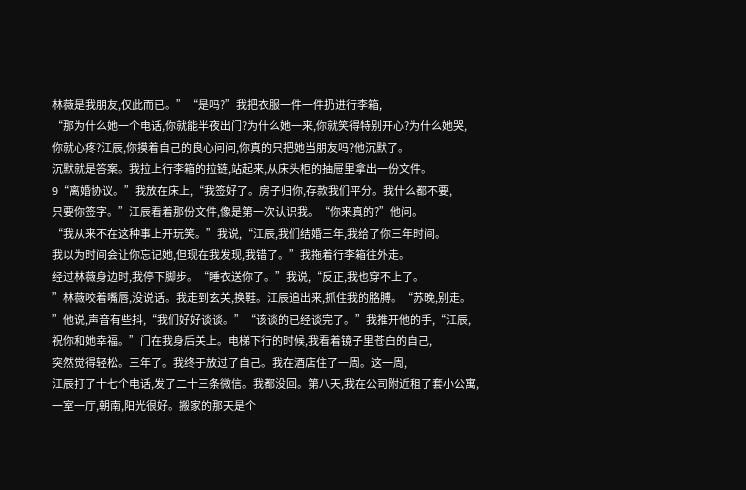林薇是我朋友,仅此而已。”“是吗?”我把衣服一件一件扔进行李箱,
“那为什么她一个电话,你就能半夜出门?为什么她一来,你就笑得特别开心?为什么她哭,
你就心疼?江辰,你摸着自己的良心问问,你真的只把她当朋友吗?他沉默了。
沉默就是答案。我拉上行李箱的拉链,站起来,从床头柜的抽屉里拿出一份文件。
9“离婚协议。”我放在床上,“我签好了。房子归你,存款我们平分。我什么都不要,
只要你签字。”江辰看着那份文件,像是第一次认识我。“你来真的?”他问。
“我从来不在这种事上开玩笑。”我说,“江辰,我们结婚三年,我给了你三年时间。
我以为时间会让你忘记她,但现在我发现,我错了。”我拖着行李箱往外走。
经过林薇身边时,我停下脚步。“睡衣送你了。”我说,“反正,我也穿不上了。
”林薇咬着嘴唇,没说话。我走到玄关,换鞋。江辰追出来,抓住我的胳膊。“苏晚,别走。
”他说,声音有些抖,“我们好好谈谈。”“该谈的已经谈完了。”我推开他的手,“江辰,
祝你和她幸福。”门在我身后关上。电梯下行的时候,我看着镜子里苍白的自己,
突然觉得轻松。三年了。我终于放过了自己。我在酒店住了一周。这一周,
江辰打了十七个电话,发了二十三条微信。我都没回。第八天,我在公司附近租了套小公寓,
一室一厅,朝南,阳光很好。搬家的那天是个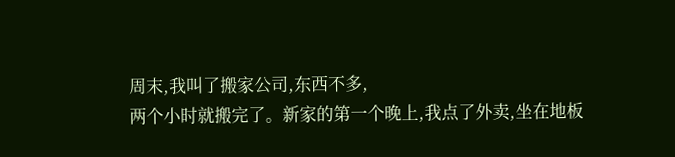周末,我叫了搬家公司,东西不多,
两个小时就搬完了。新家的第一个晚上,我点了外卖,坐在地板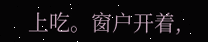上吃。窗户开着,